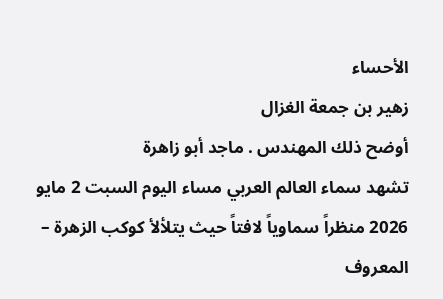الأحساء
زهير بن جمعة الغزال
أوضح ذلك المهندس . ماجد أبو زاهرة
تشهد سماء العالم العربي مساء اليوم السبت 2 مايو 2026 منظراً سماوياً لافتاً حيث يتلألأ كوكب الزهرة – المعروف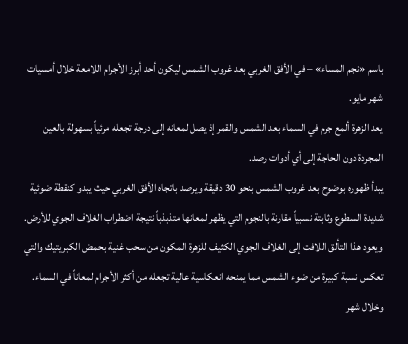باسم «نجم المساء» – في الأفق الغربي بعد غروب الشمس ليكون أحد أبرز الأجرام اللامعة خلال أمسيات شهر مايو.
يعد الزهرة ألمع جرم في السماء بعد الشمس والقمر إذ يصل لمعانه إلى درجة تجعله مرئياً بسهولة بالعين المجردة دون الحاجة إلى أي أدوات رصد.
يبدأ ظهوره بوضوح بعد غروب الشمس بنحو 30 دقيقة ويرصد باتجاه الأفق الغربي حيث يبدو كنقطة ضوئية شديدة السطوع وثابتة نسبياً مقارنة بالنجوم التي يظهر لمعانها متذبذباً نتيجة اضطراب الغلاف الجوي للأرض.
ويعود هذا التألق اللافت إلى الغلاف الجوي الكثيف للزهرة المكون من سحب غنية بحمض الكبريتيك والتي تعكس نسبة كبيرة من ضوء الشمس مما يمنحه انعكاسية عالية تجعله من أكثر الأجرام لمعاناً في السماء.
وخلال شهر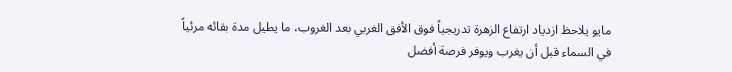مايو يلاحظ ازدياد ارتفاع الزهرة تدريجياً فوق الأفق الغربي بعد الغروب، ما يطيل مدة بقائه مرئياً في السماء قبل أن يغرب ويوفر فرصة أفضل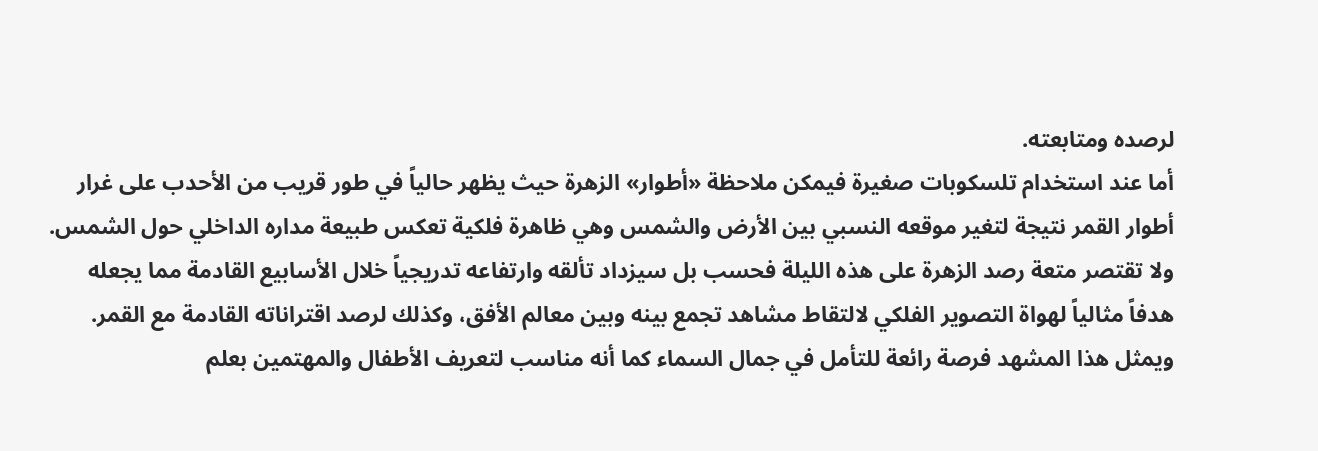لرصده ومتابعته.
أما عند استخدام تلسكوبات صغيرة فيمكن ملاحظة «أطوار» الزهرة حيث يظهر حالياً في طور قريب من الأحدب على غرار أطوار القمر نتيجة لتغير موقعه النسبي بين الأرض والشمس وهي ظاهرة فلكية تعكس طبيعة مداره الداخلي حول الشمس.
ولا تقتصر متعة رصد الزهرة على هذه الليلة فحسب بل سيزداد تألقه وارتفاعه تدريجياً خلال الأسابيع القادمة مما يجعله هدفاً مثالياً لهواة التصوير الفلكي لالتقاط مشاهد تجمع بينه وبين معالم الأفق، وكذلك لرصد اقتراناته القادمة مع القمر.
ويمثل هذا المشهد فرصة رائعة للتأمل في جمال السماء كما أنه مناسب لتعريف الأطفال والمهتمين بعلم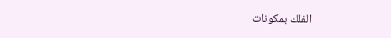الفلك بمكونات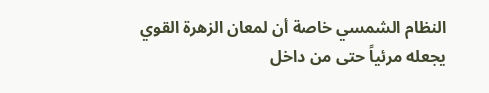النظام الشمسي خاصة أن لمعان الزهرة القوي يجعله مرئياً حتى من داخل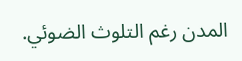المدن رغم التلوث الضوئي.